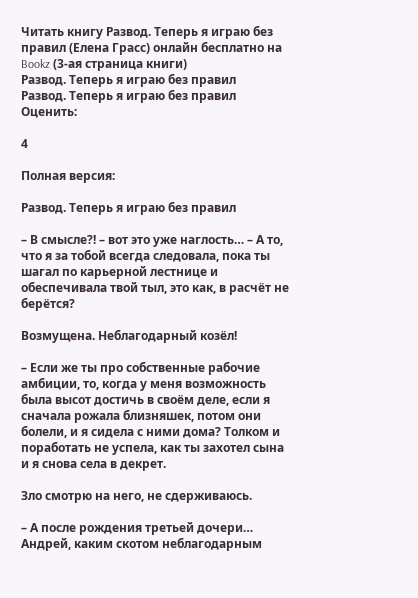Читать книгу Развод. Теперь я играю без правил (Елена Грасс) онлайн бесплатно на Bookz (3-ая страница книги)
Развод. Теперь я играю без правил
Развод. Теперь я играю без правил
Оценить:

4

Полная версия:

Развод. Теперь я играю без правил

– В смысле?! – вот это уже наглость… – А то, что я за тобой всегда следовала, пока ты шагал по карьерной лестнице и обеспечивала твой тыл, это как, в расчёт не берётся?

Возмущена. Неблагодарный козёл!

– Если же ты про собственные рабочие амбиции, то, когда у меня возможность была высот достичь в своём деле, если я сначала рожала близняшек, потом они болели, и я сидела с ними дома? Толком и поработать не успела, как ты захотел сына и я снова села в декрет.

Зло смотрю на него, не сдерживаюсь.

– А после рождения третьей дочери… Андрей, каким скотом неблагодарным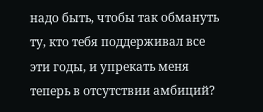надо быть, чтобы так обмануть ту, кто тебя поддерживал все эти годы, и упрекать меня теперь в отсутствии амбиций?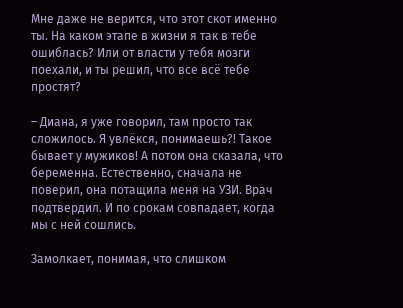Мне даже не верится, что этот скот именно ты. На каком этапе в жизни я так в тебе ошиблась? Или от власти у тебя мозги поехали, и ты решил, что все всё тебе простят?

– Диана, я уже говорил, там просто так сложилось. Я увлёкся, понимаешь?! Такое бывает у мужиков! А потом она сказала, что беременна. Естественно, сначала не поверил, она потащила меня на УЗИ. Врач подтвердил. И по срокам совпадает, когда мы с ней сошлись.

Замолкает, понимая, что слишком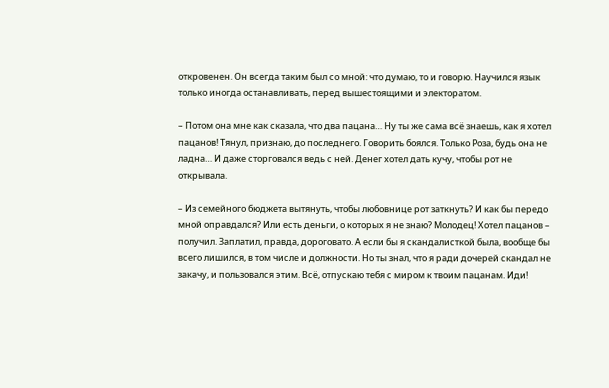откровенен. Он всегда таким был со мной: что думаю, то и говорю. Научился язык только иногда останавливать, перед вышестоящими и электоратом.

– Потом она мне как сказала, что два пацана… Ну ты же сама всё знаешь, как я хотел пацанов! Тянул, признаю, до последнего. Говорить боялся. Только Роза, будь она не ладна… И даже сторговался ведь с ней. Денег хотел дать кучу, чтобы рот не открывала.

– Из семейного бюджета вытянуть, чтобы любовнице рот заткнуть? И как бы передо мной оправдался? Или есть деньги, о которых я не знаю? Молодец! Хотел пацанов – получил. Заплатил, правда, дороговато. А если бы я скандалисткой была, вообще бы всего лишился, в том числе и должности. Но ты знал, что я ради дочерей скандал не закачу, и пользовался этим. Всё, отпускаю тебя с миром к твоим пацанам. Иди!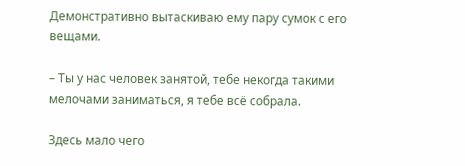Демонстративно вытаскиваю ему пару сумок с его вещами.

– Ты у нас человек занятой, тебе некогда такими мелочами заниматься, я тебе всё собрала.

Здесь мало чего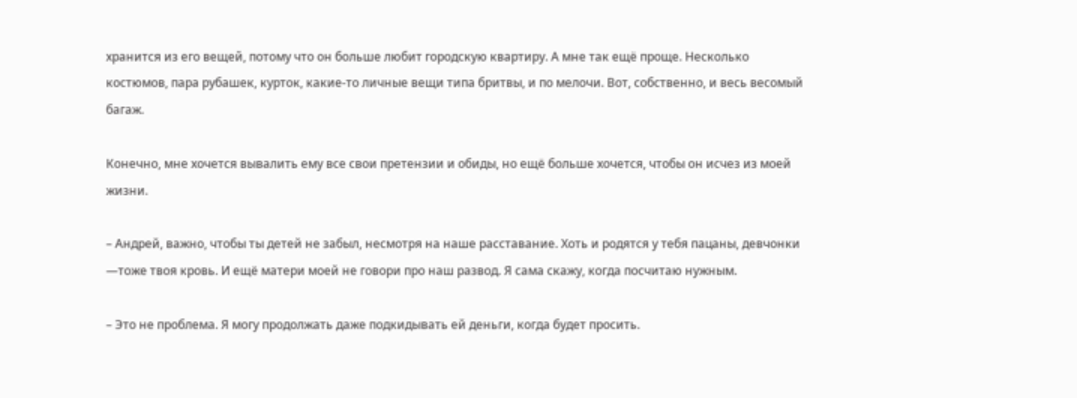хранится из его вещей, потому что он больше любит городскую квартиру. А мне так ещё проще. Несколько костюмов, пара рубашек, курток, какие-то личные вещи типа бритвы, и по мелочи. Вот, собственно, и весь весомый багаж.

Конечно, мне хочется вывалить ему все свои претензии и обиды, но ещё больше хочется, чтобы он исчез из моей жизни.

– Андрей, важно, чтобы ты детей не забыл, несмотря на наше расставание. Хоть и родятся у тебя пацаны, девчонки —тоже твоя кровь. И ещё матери моей не говори про наш развод. Я сама скажу, когда посчитаю нужным.

– Это не проблема. Я могу продолжать даже подкидывать ей деньги, когда будет просить.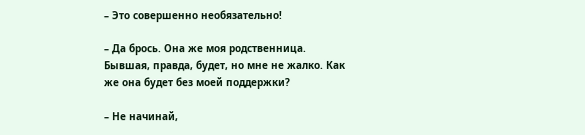– Это совершенно необязательно!

– Да брось. Она же моя родственница. Бывшая, правда, будет, но мне не жалко. Как же она будет без моей поддержки?

– Не начинай,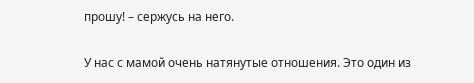прошу! – сержусь на него.

У нас с мамой очень натянутые отношения. Это один из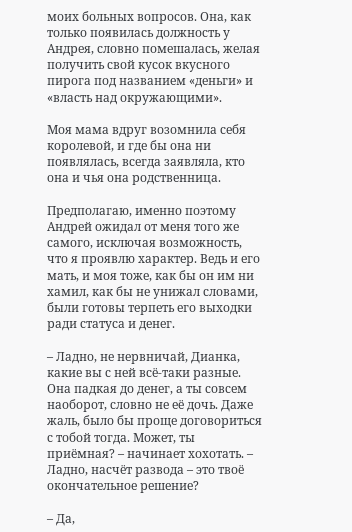моих больных вопросов. Она, как только появилась должность у Андрея, словно помешалась, желая получить свой кусок вкусного пирога под названием «деньги» и «власть над окружающими».

Моя мама вдруг возомнила себя королевой, и где бы она ни появлялась, всегда заявляла, кто она и чья она родственница.

Предполагаю, именно поэтому Андрей ожидал от меня того же самого, исключая возможность, что я проявлю характер. Ведь и его мать, и моя тоже, как бы он им ни хамил, как бы не унижал словами, были готовы терпеть его выходки ради статуса и денег.

– Ладно, не нервничай, Дианка, какие вы с ней всё-таки разные. Она падкая до денег, а ты совсем наоборот, словно не её дочь. Даже жаль, было бы проще договориться с тобой тогда. Может, ты приёмная? – начинает хохотать. – Ладно, насчёт развода – это твоё окончательное решение?

– Да,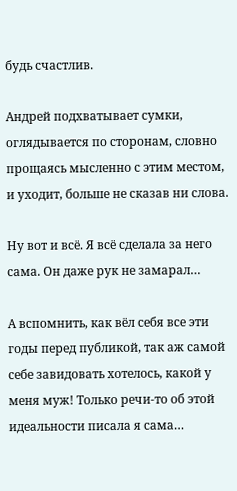будь счастлив.

Андрей подхватывает сумки, оглядывается по сторонам, словно прощаясь мысленно с этим местом, и уходит, больше не сказав ни слова.

Ну вот и всё. Я всё сделала за него сама. Он даже рук не замарал…

А вспомнить, как вёл себя все эти годы перед публикой, так аж самой себе завидовать хотелось, какой у меня муж! Только речи-то об этой идеальности писала я сама…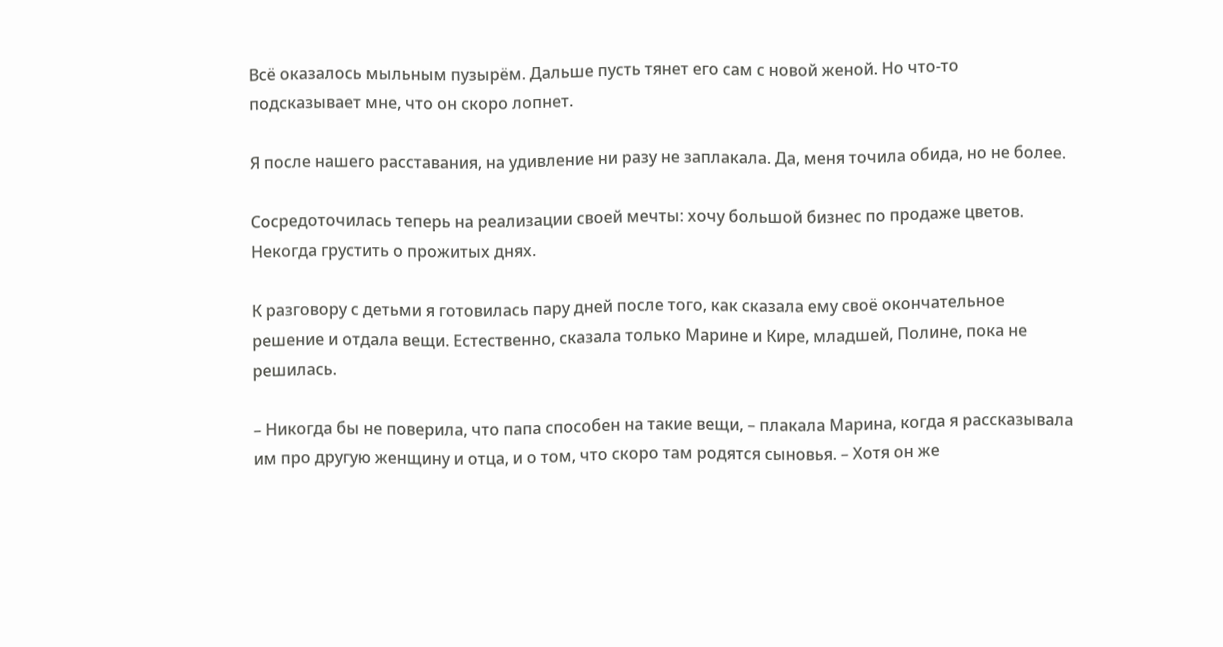Всё оказалось мыльным пузырём. Дальше пусть тянет его сам с новой женой. Но что-то подсказывает мне, что он скоро лопнет.

Я после нашего расставания, на удивление ни разу не заплакала. Да, меня точила обида, но не более.

Сосредоточилась теперь на реализации своей мечты: хочу большой бизнес по продаже цветов. Некогда грустить о прожитых днях.

К разговору с детьми я готовилась пару дней после того, как сказала ему своё окончательное решение и отдала вещи. Естественно, сказала только Марине и Кире, младшей, Полине, пока не решилась.

– Никогда бы не поверила, что папа способен на такие вещи, – плакала Марина, когда я рассказывала им про другую женщину и отца, и о том, что скоро там родятся сыновья. – Хотя он же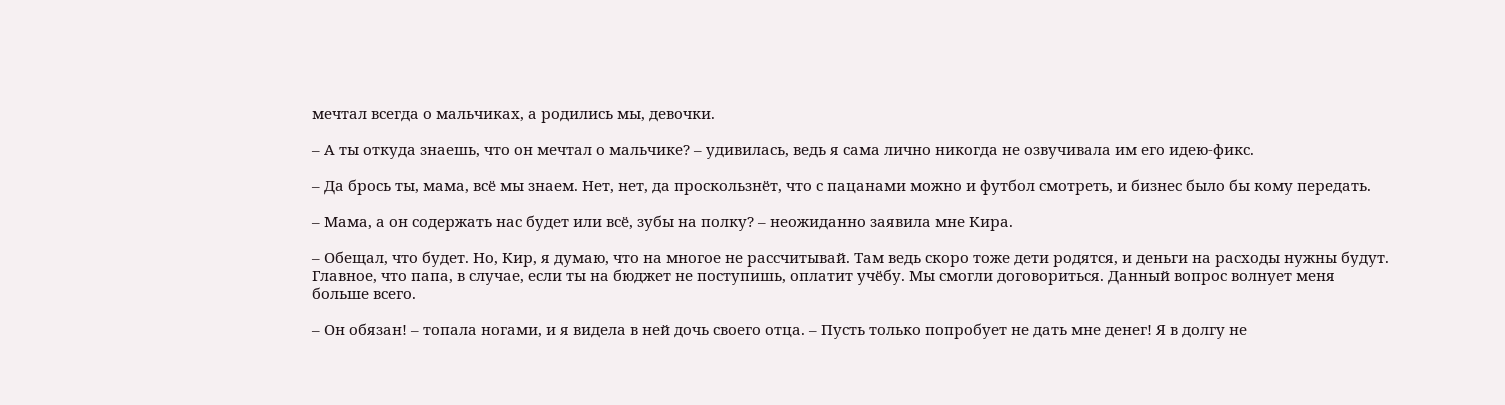мечтал всегда о мальчиках, а родились мы, девочки.

– А ты откуда знаешь, что он мечтал о мальчике? – удивилась, ведь я сама лично никогда не озвучивала им его идею-фикс.

– Да брось ты, мама, всё мы знаем. Нет, нет, да проскользнёт, что с пацанами можно и футбол смотреть, и бизнес было бы кому передать.

– Мама, а он содержать нас будет или всё, зубы на полку? – неожиданно заявила мне Кира.

– Обещал, что будет. Но, Кир, я думаю, что на многое не рассчитывай. Там ведь скоро тоже дети родятся, и деньги на расходы нужны будут. Главное, что папа, в случае, если ты на бюджет не поступишь, оплатит учёбу. Мы смогли договориться. Данный вопрос волнует меня больше всего.

– Он обязан! – топала ногами, и я видела в ней дочь своего отца. – Пусть только попробует не дать мне денег! Я в долгу не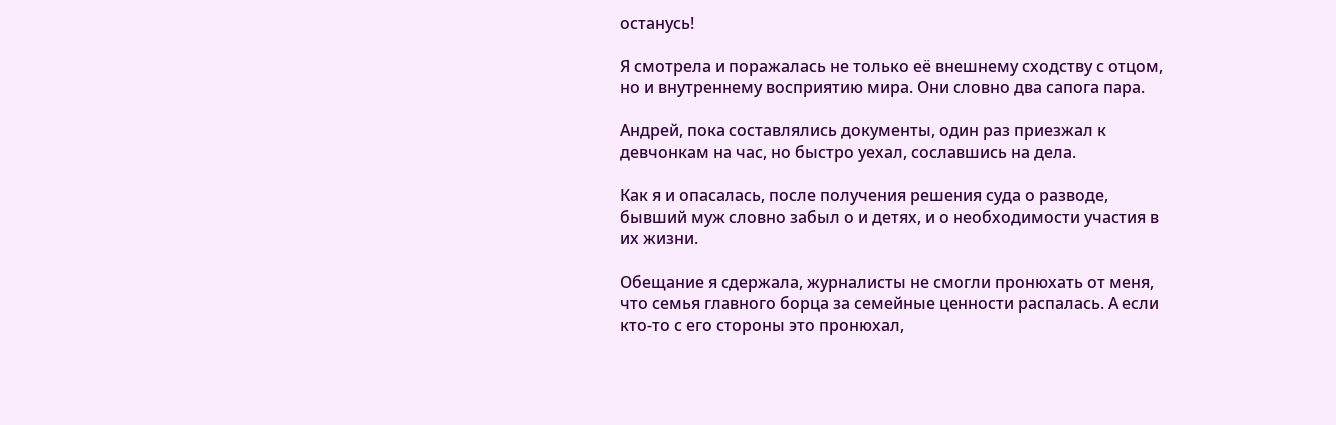останусь!

Я смотрела и поражалась не только её внешнему сходству с отцом, но и внутреннему восприятию мира. Они словно два сапога пара.

Андрей, пока составлялись документы, один раз приезжал к девчонкам на час, но быстро уехал, сославшись на дела.

Как я и опасалась, после получения решения суда о разводе, бывший муж словно забыл о и детях, и о необходимости участия в их жизни.

Обещание я сдержала, журналисты не смогли пронюхать от меня, что семья главного борца за семейные ценности распалась. А если кто-то с его стороны это пронюхал,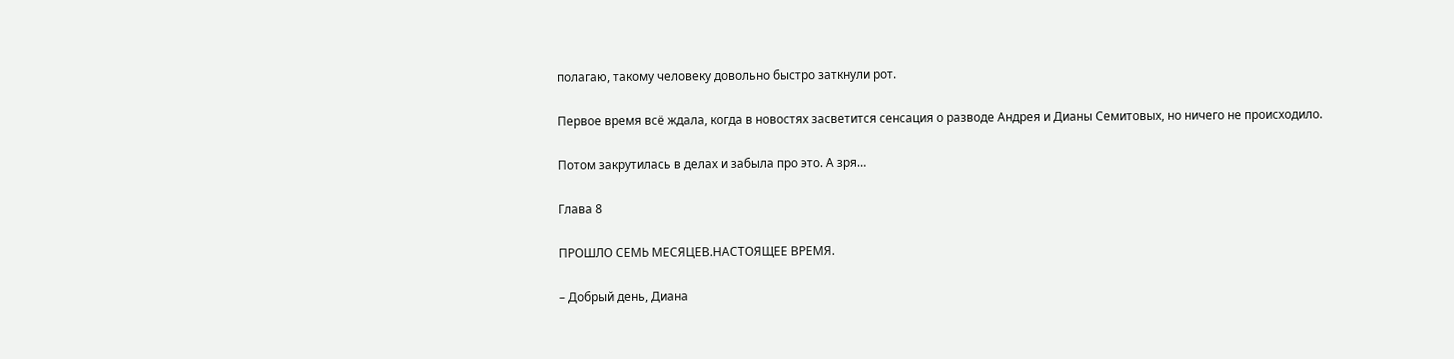полагаю, такому человеку довольно быстро заткнули рот.

Первое время всё ждала, когда в новостях засветится сенсация о разводе Андрея и Дианы Семитовых, но ничего не происходило.

Потом закрутилась в делах и забыла про это. А зря…

Глава 8

ПРОШЛО СЕМЬ МЕСЯЦЕВ.НАСТОЯЩЕЕ ВРЕМЯ.

– Добрый день, Диана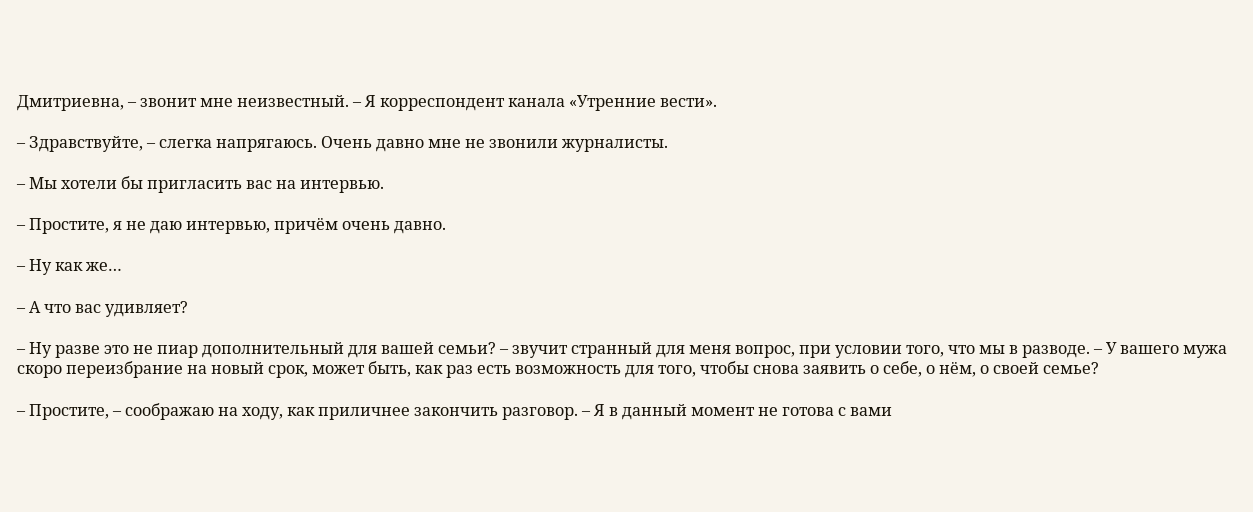Дмитриевна, – звонит мне неизвестный. – Я корреспондент канала «Утренние вести».

– Здравствуйте, – слегка напрягаюсь. Очень давно мне не звонили журналисты.

– Мы хотели бы пригласить вас на интервью.

– Простите, я не даю интервью, причём очень давно.

– Ну как же…

– А что вас удивляет?

– Ну разве это не пиар дополнительный для вашей семьи? – звучит странный для меня вопрос, при условии того, что мы в разводе. – У вашего мужа скоро переизбрание на новый срок, может быть, как раз есть возможность для того, чтобы снова заявить о себе, о нём, о своей семье?

– Простите, – соображаю на ходу, как приличнее закончить разговор. – Я в данный момент не готова с вами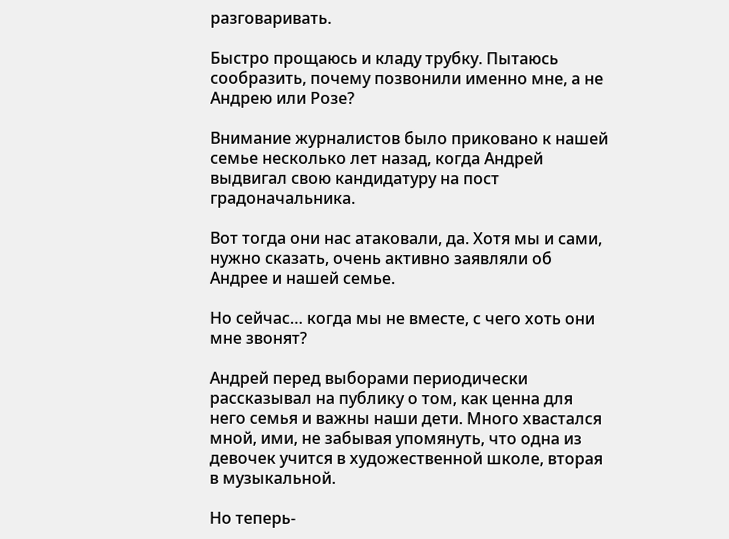разговаривать.

Быстро прощаюсь и кладу трубку. Пытаюсь сообразить, почему позвонили именно мне, а не Андрею или Розе?

Внимание журналистов было приковано к нашей семье несколько лет назад, когда Андрей выдвигал свою кандидатуру на пост градоначальника.

Вот тогда они нас атаковали, да. Хотя мы и сами, нужно сказать, очень активно заявляли об Андрее и нашей семье.

Но сейчас… когда мы не вместе, с чего хоть они мне звонят?

Андрей перед выборами периодически рассказывал на публику о том, как ценна для него семья и важны наши дети. Много хвастался мной, ими, не забывая упомянуть, что одна из девочек учится в художественной школе, вторая в музыкальной.

Но теперь-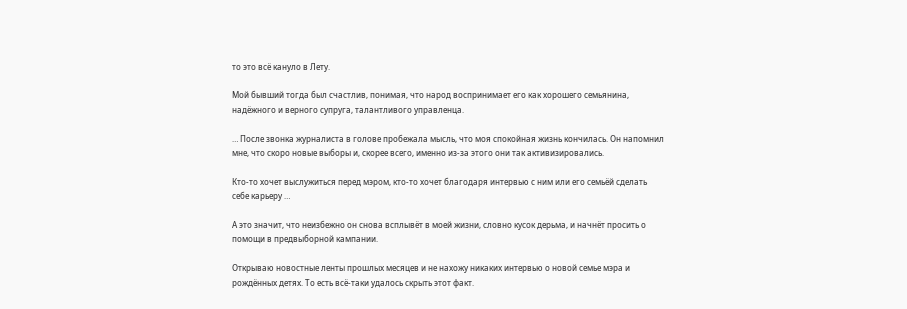то это всё кануло в Лету.

Мой бывший тогда был счастлив, понимая, что народ воспринимает его как хорошего семьянина, надёжного и верного супруга, талантливого управленца.

… После звонка журналиста в голове пробежала мысль, что моя спокойная жизнь кончилась. Он напомнил мне, что скоро новые выборы и, скорее всего, именно из-за этого они так активизировались.

Кто-то хочет выслужиться перед мэром, кто-то хочет благодаря интервью с ним или его семьёй сделать себе карьеру …

А это значит, что неизбежно он снова всплывёт в моей жизни, словно кусок дерьма, и начнёт просить о помощи в предвыборной кампании.

Открываю новостные ленты прошлых месяцев и не нахожу никаких интервью о новой семье мэра и рождённых детях. То есть всё-таки удалось скрыть этот факт.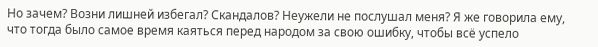Но зачем? Возни лишней избегал? Скандалов? Неужели не послушал меня? Я же говорила ему, что тогда было самое время каяться перед народом за свою ошибку, чтобы всё успело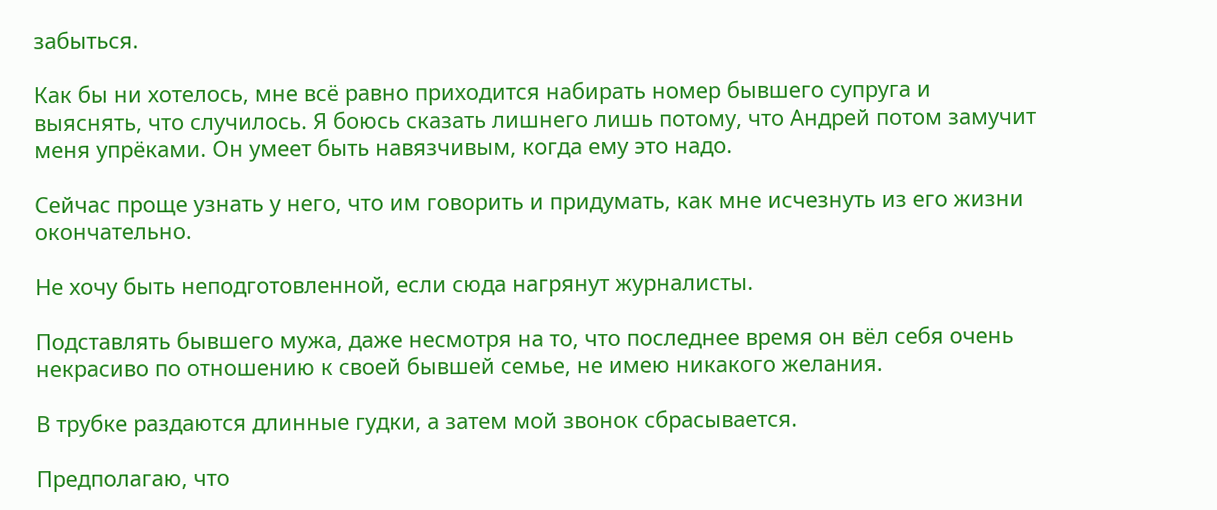забыться.

Как бы ни хотелось, мне всё равно приходится набирать номер бывшего супруга и выяснять, что случилось. Я боюсь сказать лишнего лишь потому, что Андрей потом замучит меня упрёками. Он умеет быть навязчивым, когда ему это надо.

Сейчас проще узнать у него, что им говорить и придумать, как мне исчезнуть из его жизни окончательно.

Не хочу быть неподготовленной, если сюда нагрянут журналисты.

Подставлять бывшего мужа, даже несмотря на то, что последнее время он вёл себя очень некрасиво по отношению к своей бывшей семье, не имею никакого желания.

В трубке раздаются длинные гудки, а затем мой звонок сбрасывается.

Предполагаю, что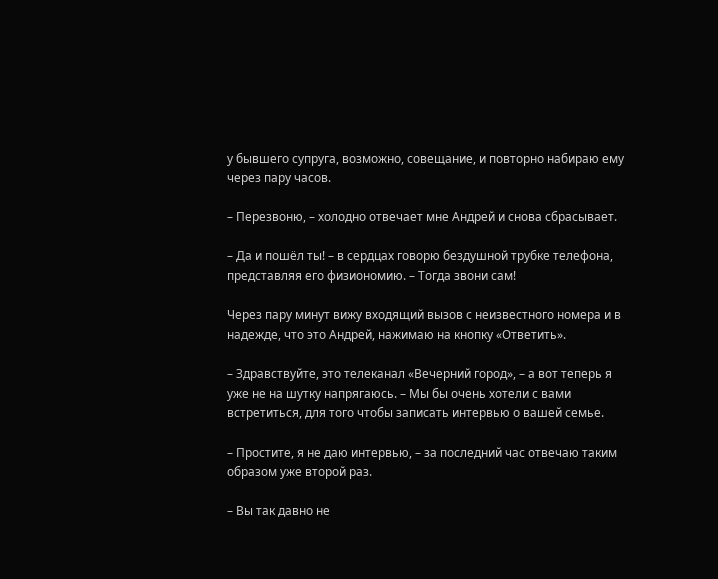у бывшего супруга, возможно, совещание, и повторно набираю ему через пару часов.

– Перезвоню, – холодно отвечает мне Андрей и снова сбрасывает.

– Да и пошёл ты! – в сердцах говорю бездушной трубке телефона, представляя его физиономию. – Тогда звони сам!

Через пару минут вижу входящий вызов с неизвестного номера и в надежде, что это Андрей, нажимаю на кнопку «Ответить».

– Здравствуйте, это телеканал «Вечерний город», – а вот теперь я уже не на шутку напрягаюсь. – Мы бы очень хотели с вами встретиться, для того чтобы записать интервью о вашей семье.

– Простите, я не даю интервью, – за последний час отвечаю таким образом уже второй раз.

– Вы так давно не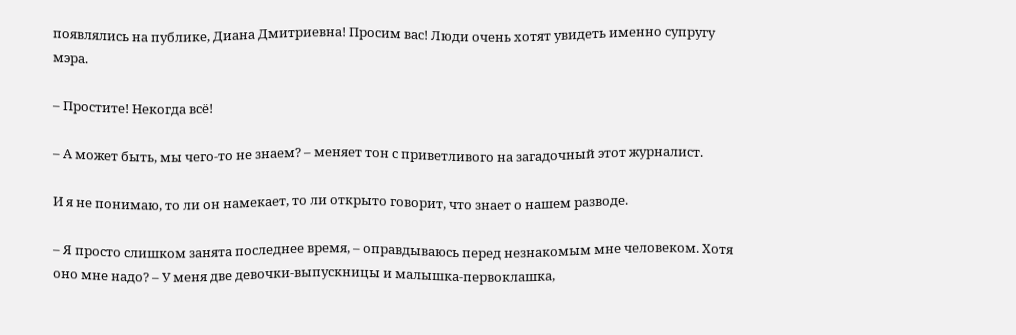появлялись на публике, Диана Дмитриевна! Просим вас! Люди очень хотят увидеть именно супругу мэра.

– Простите! Некогда всё!

– А может быть, мы чего-то не знаем? – меняет тон с приветливого на загадочный этот журналист.

И я не понимаю, то ли он намекает, то ли открыто говорит, что знает о нашем разводе.

– Я просто слишком занята последнее время, – оправдываюсь перед незнакомым мне человеком. Хотя оно мне надо? – У меня две девочки-выпускницы и малышка-первоклашка,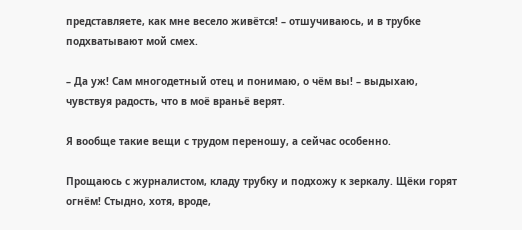представляете, как мне весело живётся! – отшучиваюсь, и в трубке подхватывают мой смех.

– Да уж! Сам многодетный отец и понимаю, о чём вы! – выдыхаю, чувствуя радость, что в моё враньё верят.

Я вообще такие вещи с трудом переношу, а сейчас особенно.

Прощаюсь с журналистом, кладу трубку и подхожу к зеркалу. Щёки горят огнём! Стыдно, хотя, вроде,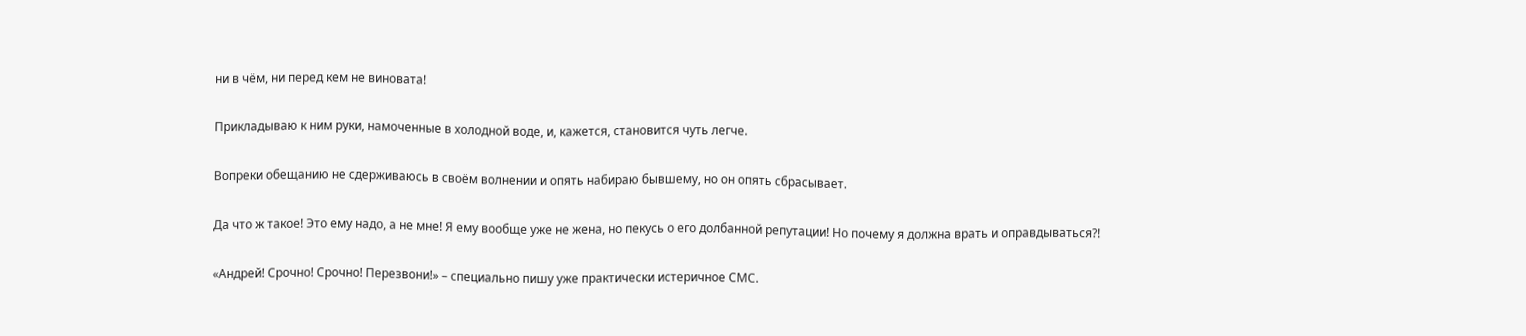ни в чём, ни перед кем не виновата!

Прикладываю к ним руки, намоченные в холодной воде, и, кажется, становится чуть легче.

Вопреки обещанию не сдерживаюсь в своём волнении и опять набираю бывшему, но он опять сбрасывает.

Да что ж такое! Это ему надо, а не мне! Я ему вообще уже не жена, но пекусь о его долбанной репутации! Но почему я должна врать и оправдываться?!

«Андрей! Срочно! Срочно! Перезвони!» – специально пишу уже практически истеричное СМС.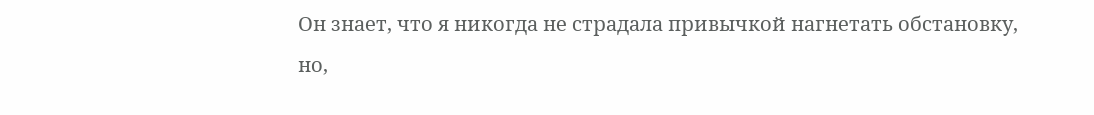Он знает, что я никогда не страдала привычкой нагнетать обстановку, но,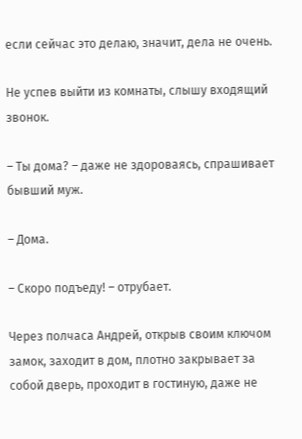если сейчас это делаю, значит, дела не очень.

Не успев выйти из комнаты, слышу входящий звонок.

– Ты дома? – даже не здороваясь, спрашивает бывший муж.

– Дома.

– Скоро подъеду! – отрубает.

Через полчаса Андрей, открыв своим ключом замок, заходит в дом, плотно закрывает за собой дверь, проходит в гостиную, даже не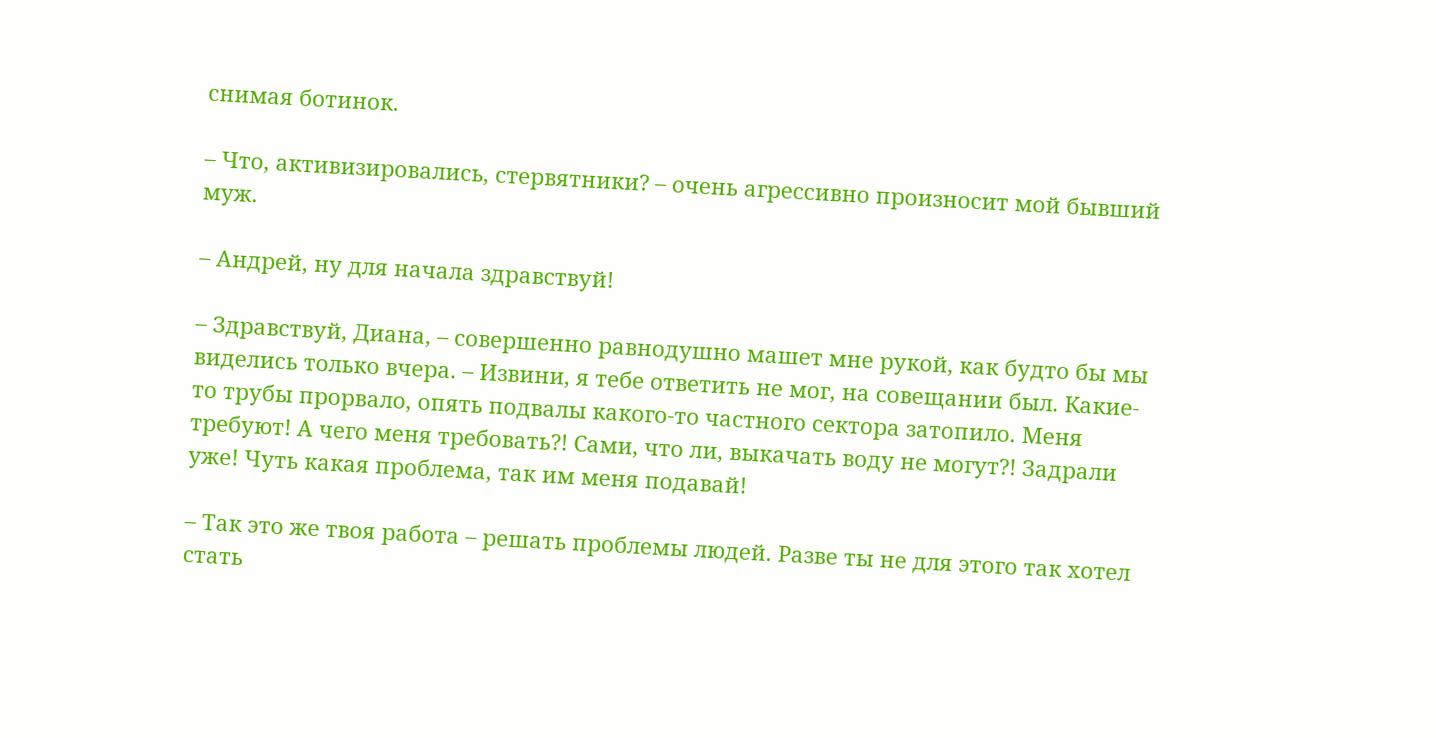снимая ботинок.

– Что, активизировались, стервятники? – очень агрессивно произносит мой бывший муж.

– Андрей, ну для начала здравствуй!

– Здравствуй, Диана, – совершенно равнодушно машет мне рукой, как будто бы мы виделись только вчера. – Извини, я тебе ответить не мог, на совещании был. Какие-то трубы прорвало, опять подвалы какого-то частного сектора затопило. Меня требуют! А чего меня требовать?! Сами, что ли, выкачать воду не могут?! Задрали уже! Чуть какая проблема, так им меня подавай!

– Так это же твоя работа – решать проблемы людей. Разве ты не для этого так хотел стать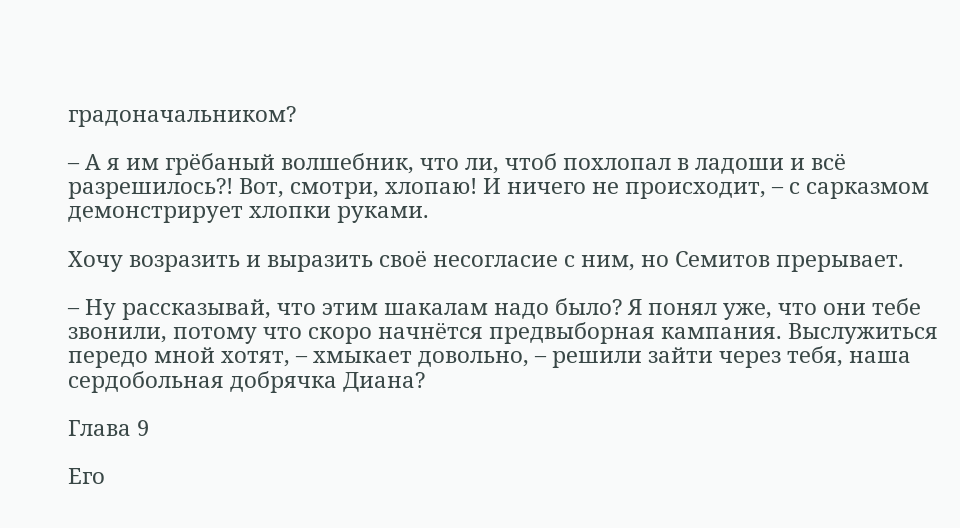градоначальником?

– А я им грёбаный волшебник, что ли, чтоб похлопал в ладоши и всё разрешилось?! Вот, смотри, хлопаю! И ничего не происходит, – с сарказмом демонстрирует хлопки руками.

Хочу возразить и выразить своё несогласие с ним, но Семитов прерывает.

– Ну рассказывай, что этим шакалам надо было? Я понял уже, что они тебе звонили, потому что скоро начнётся предвыборная кампания. Выслужиться передо мной хотят, – хмыкает довольно, – решили зайти через тебя, наша сердобольная добрячка Диана?

Глава 9

Его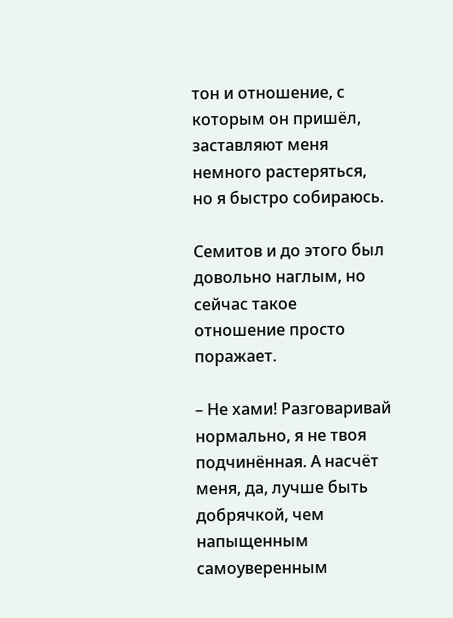тон и отношение, с которым он пришёл, заставляют меня немного растеряться, но я быстро собираюсь.

Семитов и до этого был довольно наглым, но сейчас такое отношение просто поражает.

– Не хами! Разговаривай нормально, я не твоя подчинённая. А насчёт меня, да, лучше быть добрячкой, чем напыщенным самоуверенным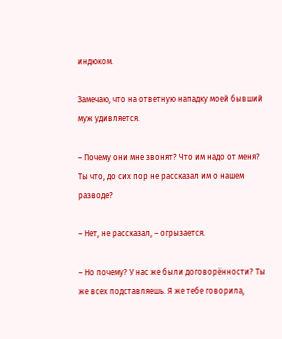индюком.

Замечаю, что на ответную нападку моей бывший муж удивляется.

– Почему они мне звонят? Что им надо от меня? Ты что, до сих пор не рассказал им о нашем разводе?

– Нет, не рассказал, – огрызается.

– Но почему? У нас же были договорённости? Ты же всех подставляешь. Я же тебе говорила,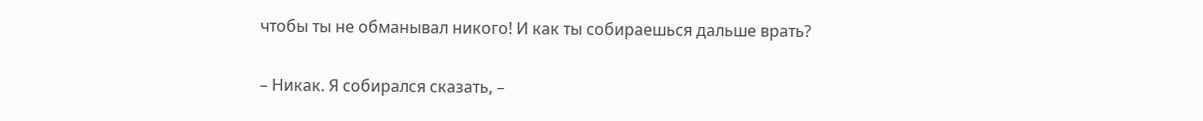чтобы ты не обманывал никого! И как ты собираешься дальше врать?

– Никак. Я собирался сказать, –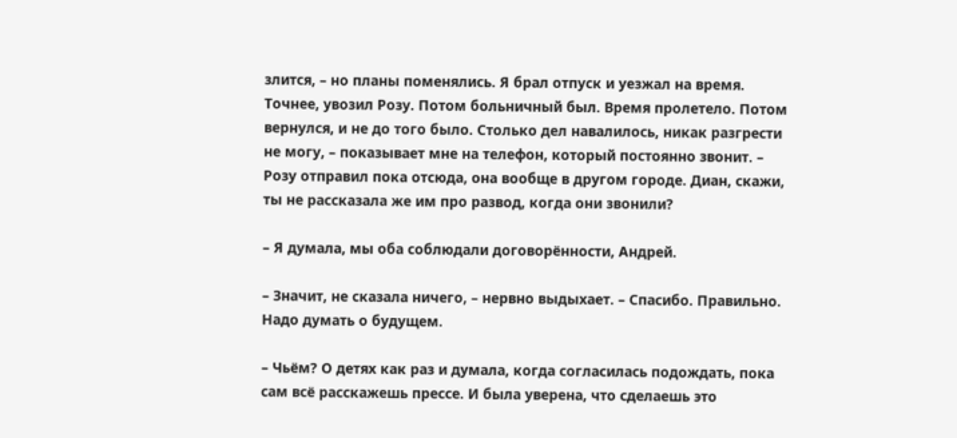злится, – но планы поменялись. Я брал отпуск и уезжал на время. Точнее, увозил Розу. Потом больничный был. Время пролетело. Потом вернулся, и не до того было. Столько дел навалилось, никак разгрести не могу, – показывает мне на телефон, который постоянно звонит. – Розу отправил пока отсюда, она вообще в другом городе. Диан, скажи, ты не рассказала же им про развод, когда они звонили?

– Я думала, мы оба соблюдали договорённости, Андрей.

– Значит, не сказала ничего, – нервно выдыхает. – Спасибо. Правильно. Надо думать о будущем.

– Чьём? О детях как раз и думала, когда согласилась подождать, пока сам всё расскажешь прессе. И была уверена, что сделаешь это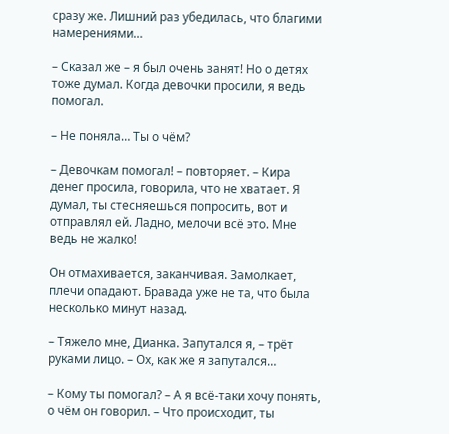сразу же. Лишний раз убедилась, что благими намерениями…

– Сказал же – я был очень занят! Но о детях тоже думал. Когда девочки просили, я ведь помогал.

– Не поняла… Ты о чём?

– Девочкам помогал! – повторяет. – Кира денег просила, говорила, что не хватает. Я думал, ты стесняешься попросить, вот и отправлял ей. Ладно, мелочи всё это. Мне ведь не жалко!

Он отмахивается, заканчивая. Замолкает, плечи опадают. Бравада уже не та, что была несколько минут назад.

– Тяжело мне, Дианка. Запутался я, – трёт руками лицо. – Ох, как же я запутался…

– Кому ты помогал? – А я всё-таки хочу понять, о чём он говорил. – Что происходит, ты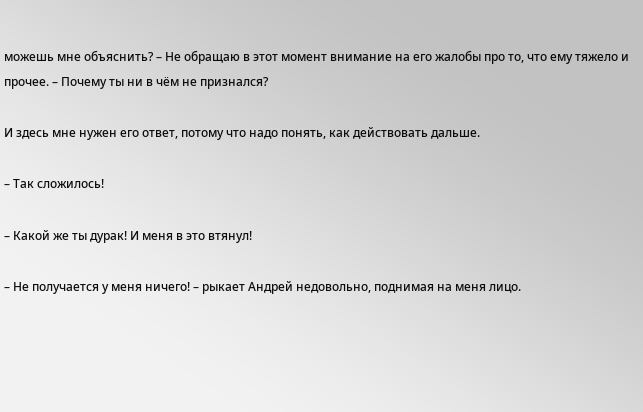можешь мне объяснить? – Не обращаю в этот момент внимание на его жалобы про то, что ему тяжело и прочее. – Почему ты ни в чём не признался?

И здесь мне нужен его ответ, потому что надо понять, как действовать дальше.

– Так сложилось!

– Какой же ты дурак! И меня в это втянул!

– Не получается у меня ничего! – рыкает Андрей недовольно, поднимая на меня лицо.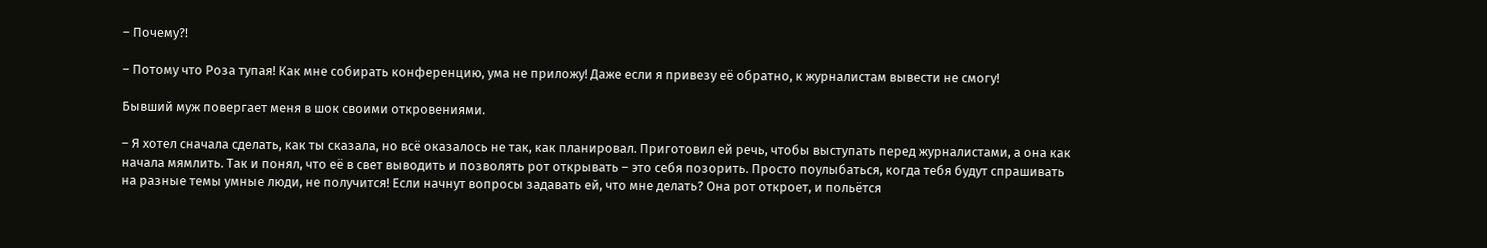– Почему?!

– Потому что Роза тупая! Как мне собирать конференцию, ума не приложу! Даже если я привезу её обратно, к журналистам вывести не смогу!

Бывший муж повергает меня в шок своими откровениями.

– Я хотел сначала сделать, как ты сказала, но всё оказалось не так, как планировал. Приготовил ей речь, чтобы выступать перед журналистами, а она как начала мямлить. Так и понял, что её в свет выводить и позволять рот открывать – это себя позорить. Просто поулыбаться, когда тебя будут спрашивать на разные темы умные люди, не получится! Если начнут вопросы задавать ей, что мне делать? Она рот откроет, и польётся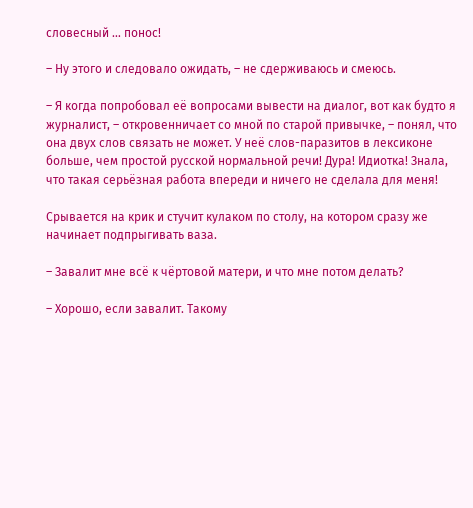словесный … понос!

– Ну этого и следовало ожидать, – не сдерживаюсь и смеюсь.

– Я когда попробовал её вопросами вывести на диалог, вот как будто я журналист, – откровенничает со мной по старой привычке, – понял, что она двух слов связать не может. У неё слов-паразитов в лексиконе больше, чем простой русской нормальной речи! Дура! Идиотка! Знала, что такая серьёзная работа впереди и ничего не сделала для меня!

Срывается на крик и стучит кулаком по столу, на котором сразу же начинает подпрыгивать ваза.

– Завалит мне всё к чёртовой матери, и что мне потом делать?

– Хорошо, если завалит. Такому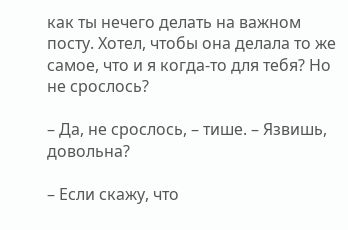как ты нечего делать на важном посту. Хотел, чтобы она делала то же самое, что и я когда-то для тебя? Но не срослось?

– Да, не срослось, – тише. – Язвишь, довольна?

– Если скажу, что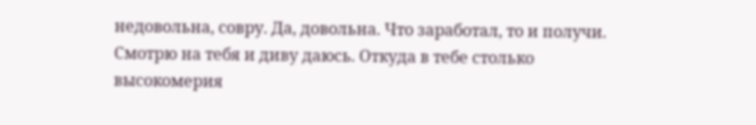недовольна, совру. Да, довольна. Что заработал, то и получи. Смотрю на тебя и диву даюсь. Откуда в тебе столько высокомерия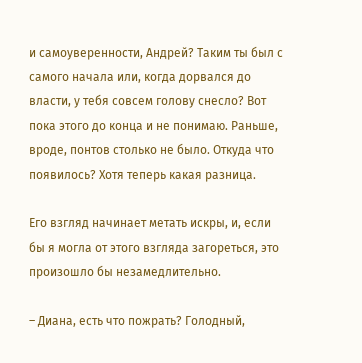и самоуверенности, Андрей? Таким ты был с самого начала или, когда дорвался до власти, у тебя совсем голову снесло? Вот пока этого до конца и не понимаю. Раньше, вроде, понтов столько не было. Откуда что появилось? Хотя теперь какая разница.

Его взгляд начинает метать искры, и, если бы я могла от этого взгляда загореться, это произошло бы незамедлительно.

– Диана, есть что пожрать? Голодный,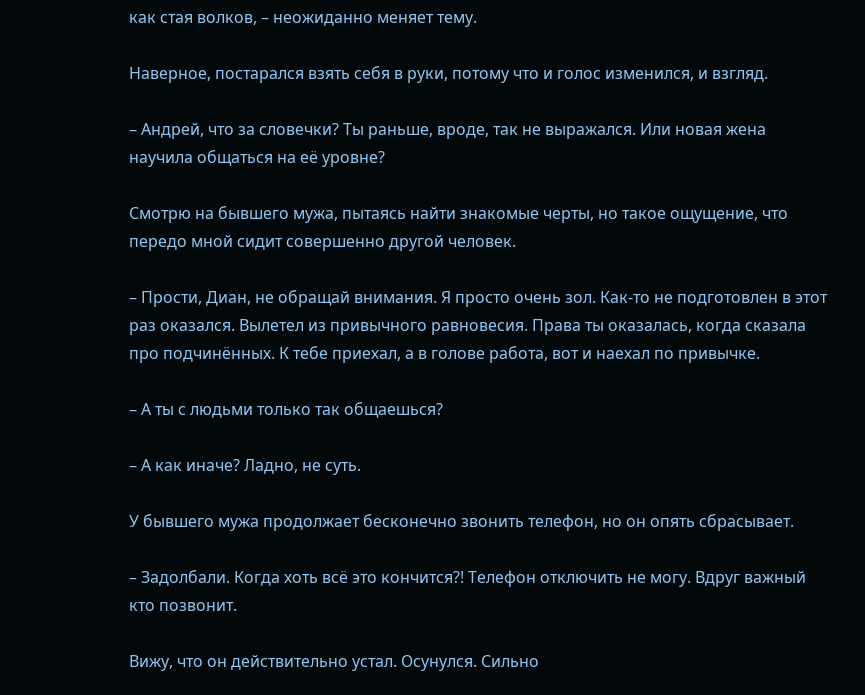как стая волков, – неожиданно меняет тему.

Наверное, постарался взять себя в руки, потому что и голос изменился, и взгляд.

– Андрей, что за словечки? Ты раньше, вроде, так не выражался. Или новая жена научила общаться на её уровне?

Смотрю на бывшего мужа, пытаясь найти знакомые черты, но такое ощущение, что передо мной сидит совершенно другой человек.

– Прости, Диан, не обращай внимания. Я просто очень зол. Как-то не подготовлен в этот раз оказался. Вылетел из привычного равновесия. Права ты оказалась, когда сказала про подчинённых. К тебе приехал, а в голове работа, вот и наехал по привычке.

– А ты с людьми только так общаешься?

– А как иначе? Ладно, не суть.

У бывшего мужа продолжает бесконечно звонить телефон, но он опять сбрасывает.

– Задолбали. Когда хоть всё это кончится?! Телефон отключить не могу. Вдруг важный кто позвонит.

Вижу, что он действительно устал. Осунулся. Сильно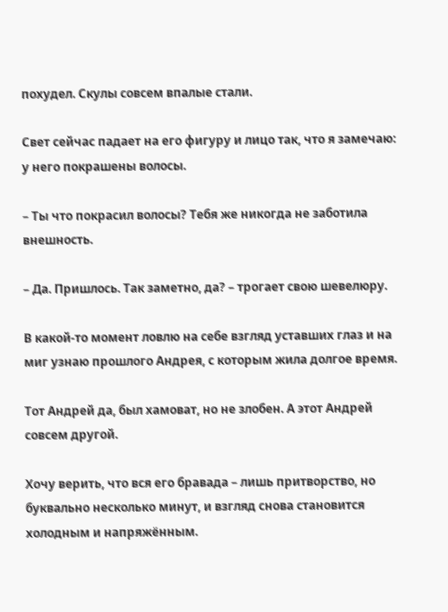похудел. Скулы совсем впалые стали.

Свет сейчас падает на его фигуру и лицо так, что я замечаю: у него покрашены волосы.

– Ты что покрасил волосы? Тебя же никогда не заботила внешность.

– Да. Пришлось. Так заметно, да? – трогает свою шевелюру.

В какой-то момент ловлю на себе взгляд уставших глаз и на миг узнаю прошлого Андрея, с которым жила долгое время.

Тот Андрей да, был хамоват, но не злобен. А этот Андрей совсем другой.

Хочу верить, что вся его бравада – лишь притворство, но буквально несколько минут, и взгляд снова становится холодным и напряжённым.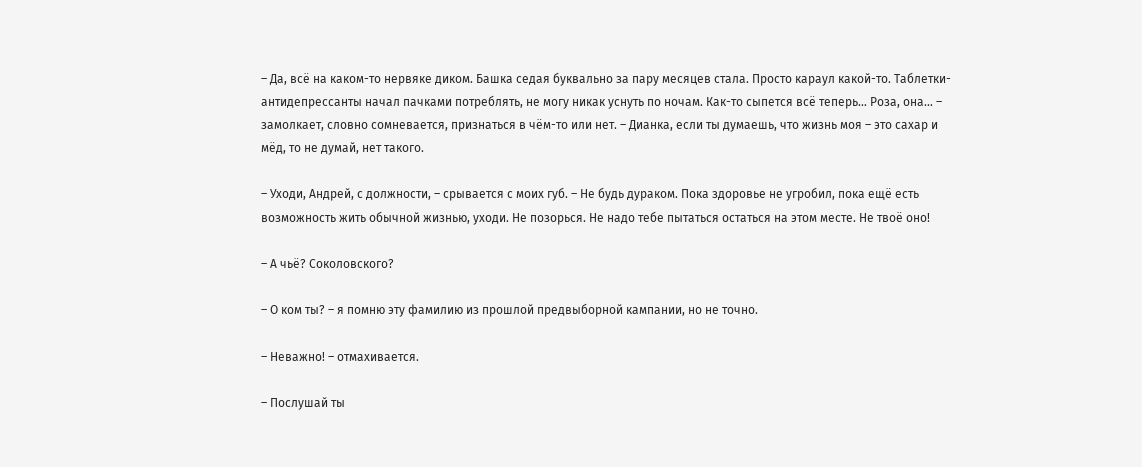– Да, всё на каком-то нервяке диком. Башка седая буквально за пару месяцев стала. Просто караул какой-то. Таблетки-антидепрессанты начал пачками потреблять, не могу никак уснуть по ночам. Как-то сыпется всё теперь… Роза, она… – замолкает, словно сомневается, признаться в чём-то или нет. – Дианка, если ты думаешь, что жизнь моя – это сахар и мёд, то не думай, нет такого.

– Уходи, Андрей, с должности, – срывается с моих губ. – Не будь дураком. Пока здоровье не угробил, пока ещё есть возможность жить обычной жизнью, уходи. Не позорься. Не надо тебе пытаться остаться на этом месте. Не твоё оно!

– А чьё? Соколовского?

– О ком ты? – я помню эту фамилию из прошлой предвыборной кампании, но не точно.

– Неважно! – отмахивается.

– Послушай ты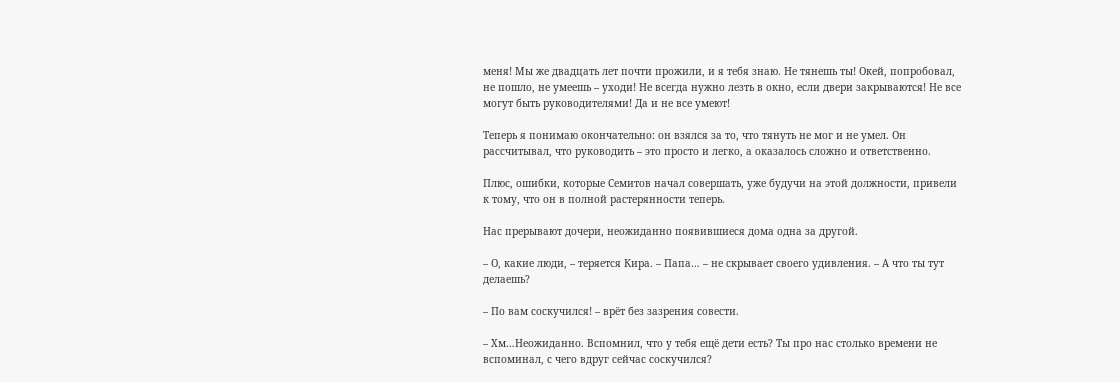меня! Мы же двадцать лет почти прожили, и я тебя знаю. Не тянешь ты! Окей, попробовал, не пошло, не умеешь – уходи! Не всегда нужно лезть в окно, если двери закрываются! Не все могут быть руководителями! Да и не все умеют!

Теперь я понимаю окончательно: он взялся за то, что тянуть не мог и не умел. Он рассчитывал, что руководить – это просто и легко, а оказалось сложно и ответственно.

Плюс, ошибки, которые Семитов начал совершать, уже будучи на этой должности, привели к тому, что он в полной растерянности теперь.

Нас прерывают дочери, неожиданно появившиеся дома одна за другой.

– О, какие люди, – теряется Кира. – Папа… – не скрывает своего удивления. – А что ты тут делаешь?

– По вам соскучился! – врёт без зазрения совести.

– Хм…Неожиданно. Вспомнил, что у тебя ещё дети есть? Ты про нас столько времени не вспоминал, с чего вдруг сейчас соскучился?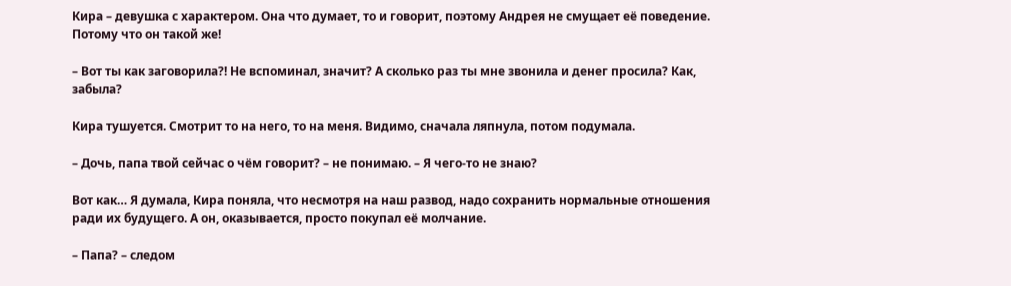Кира – девушка с характером. Она что думает, то и говорит, поэтому Андрея не смущает её поведение. Потому что он такой же!

– Вот ты как заговорила?! Не вспоминал, значит? А сколько раз ты мне звонила и денег просила? Как, забыла?

Кира тушуется. Смотрит то на него, то на меня. Видимо, сначала ляпнула, потом подумала.

– Дочь, папа твой сейчас о чём говорит? – не понимаю. – Я чего-то не знаю?

Вот как… Я думала, Кира поняла, что несмотря на наш развод, надо сохранить нормальные отношения ради их будущего. А он, оказывается, просто покупал её молчание.

– Папа? – следом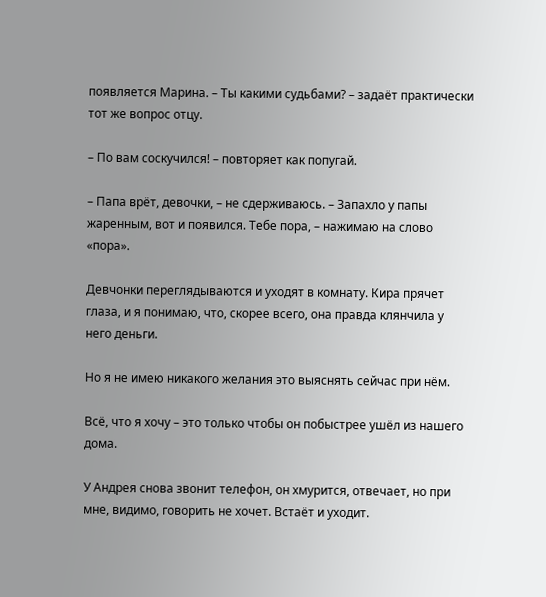появляется Марина. – Ты какими судьбами? – задаёт практически тот же вопрос отцу.

– По вам соскучился! – повторяет как попугай.

– Папа врёт, девочки, – не сдерживаюсь. – Запахло у папы жаренным, вот и появился. Тебе пора, – нажимаю на слово «пора».

Девчонки переглядываются и уходят в комнату. Кира прячет глаза, и я понимаю, что, скорее всего, она правда клянчила у него деньги.

Но я не имею никакого желания это выяснять сейчас при нём.

Всё, что я хочу – это только чтобы он побыстрее ушёл из нашего дома.

У Андрея снова звонит телефон, он хмурится, отвечает, но при мне, видимо, говорить не хочет. Встаёт и уходит.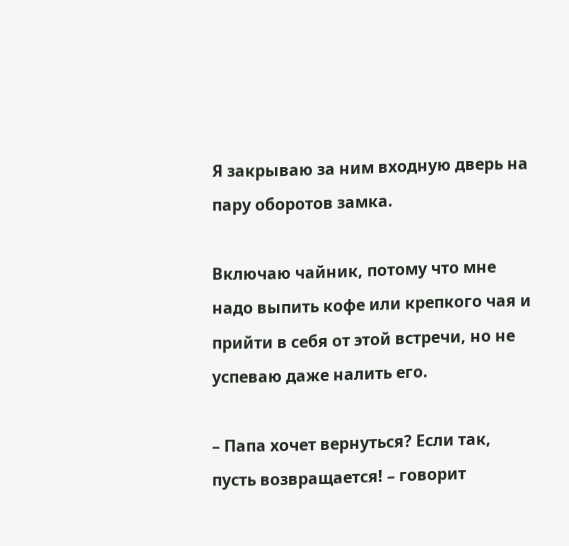Я закрываю за ним входную дверь на пару оборотов замка.

Включаю чайник, потому что мне надо выпить кофе или крепкого чая и прийти в себя от этой встречи, но не успеваю даже налить его.

– Папа хочет вернуться? Если так, пусть возвращается! – говорит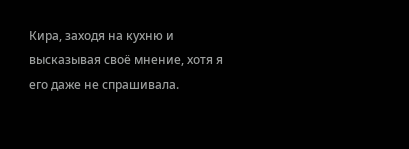Кира, заходя на кухню и высказывая своё мнение, хотя я его даже не спрашивала.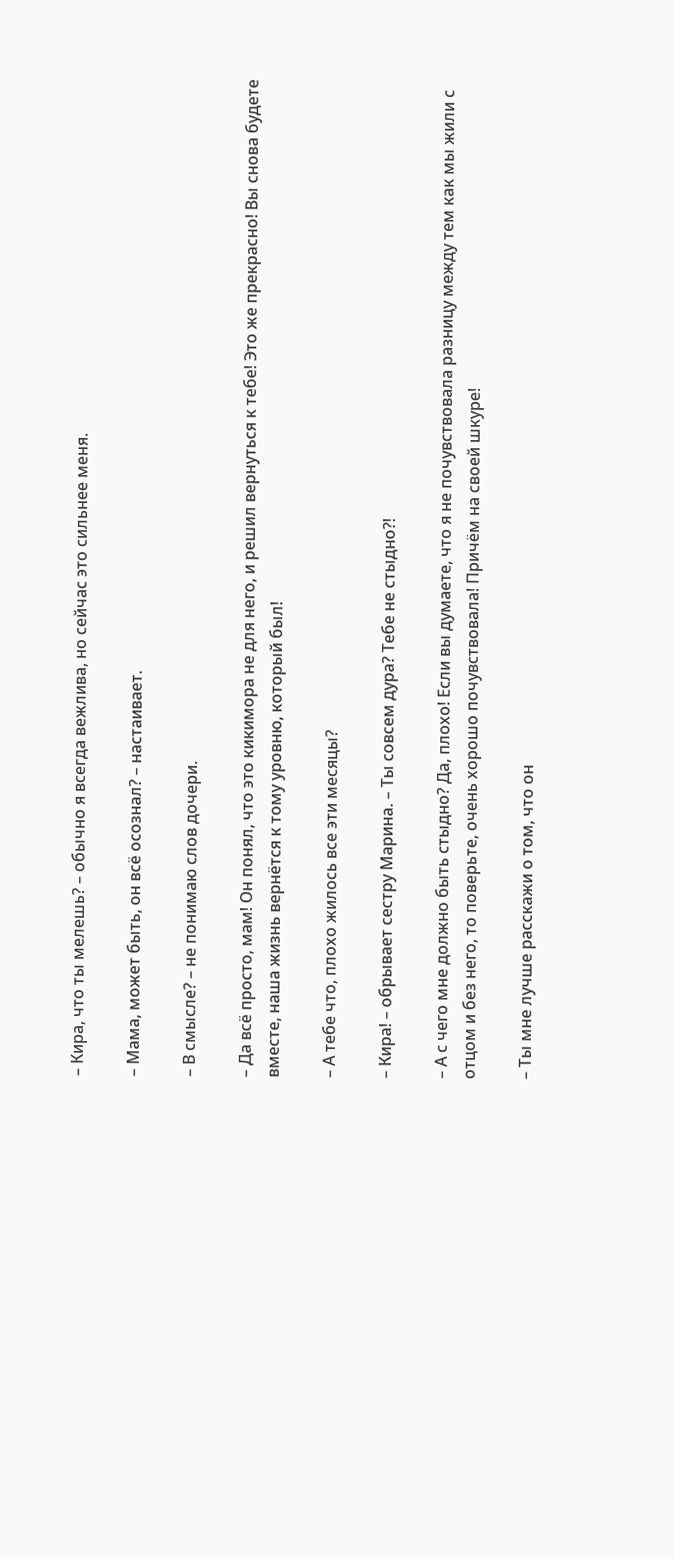– Кира, что ты мелешь? – обычно я всегда вежлива, но сейчас это сильнее меня.

– Мама, может быть, он всё осознал? – настаивает.

– В смысле? – не понимаю слов дочери.

– Да всё просто, мам! Он понял, что это кикимора не для него, и решил вернуться к тебе! Это же прекрасно! Вы снова будете вместе, наша жизнь вернётся к тому уровню, который был!

– А тебе что, плохо жилось все эти месяцы?

– Кира! – обрывает сестру Марина. – Ты совсем дура? Тебе не стыдно?!

– А с чего мне должно быть стыдно? Да, плохо! Если вы думаете, что я не почувствовала разницу между тем как мы жили с отцом и без него, то поверьте, очень хорошо почувствовала! Причём на своей шкуре!

– Ты мне лучше расскажи о том, что он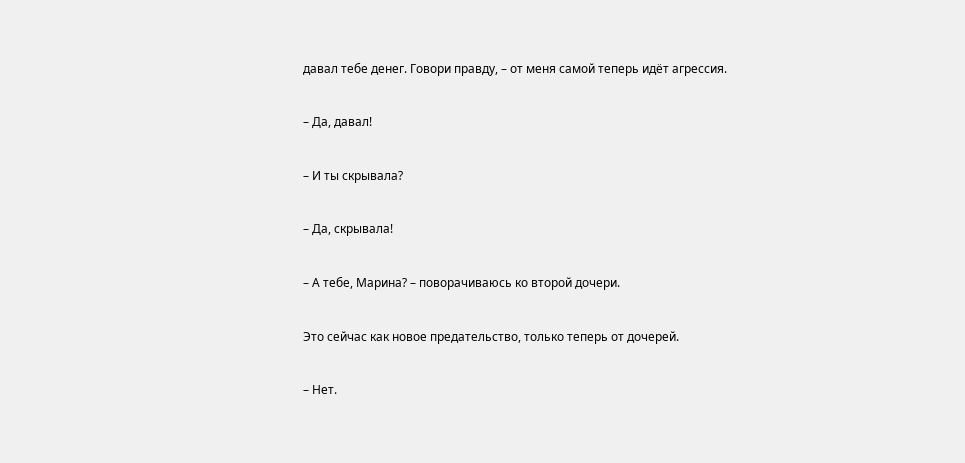давал тебе денег. Говори правду, – от меня самой теперь идёт агрессия.

– Да, давал!

– И ты скрывала?

– Да, скрывала!

– А тебе, Марина? – поворачиваюсь ко второй дочери.

Это сейчас как новое предательство, только теперь от дочерей.

– Нет.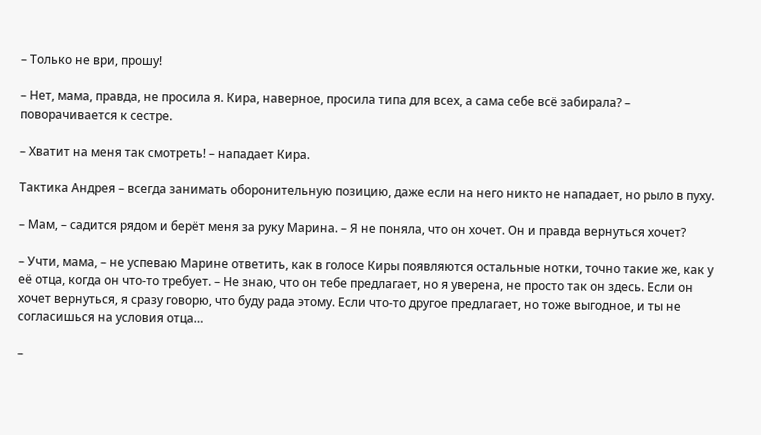– Только не ври, прошу!

– Нет, мама, правда, не просила я. Кира, наверное, просила типа для всех, а сама себе всё забирала? – поворачивается к сестре.

– Хватит на меня так смотреть! – нападает Кира.

Тактика Андрея – всегда занимать оборонительную позицию, даже если на него никто не нападает, но рыло в пуху.

– Мам, – садится рядом и берёт меня за руку Марина. – Я не поняла, что он хочет. Он и правда вернуться хочет?

– Учти, мама, – не успеваю Марине ответить, как в голосе Киры появляются остальные нотки, точно такие же, как у её отца, когда он что-то требует. – Не знаю, что он тебе предлагает, но я уверена, не просто так он здесь. Если он хочет вернуться, я сразу говорю, что буду рада этому. Если что-то другое предлагает, но тоже выгодное, и ты не согласишься на условия отца…

–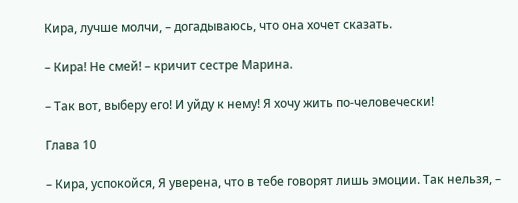Кира, лучше молчи, – догадываюсь, что она хочет сказать.

– Кира! Не смей! – кричит сестре Марина.

– Так вот, выберу его! И уйду к нему! Я хочу жить по-человечески!

Глава 10

– Кира, успокойся, Я уверена, что в тебе говорят лишь эмоции. Так нельзя, –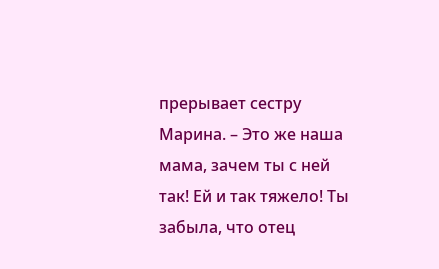прерывает сестру Марина. – Это же наша мама, зачем ты с ней так! Ей и так тяжело! Ты забыла, что отец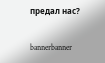предал нас?

bannerbanner